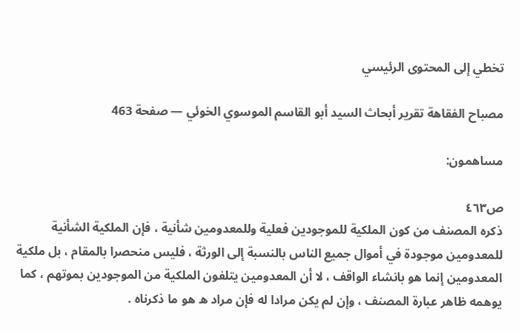تخطي إلى المحتوى الرئيسي

مصباح الفقاهة تقرير أبحاث السيد أبو القاسم الموسوي الخوئي — صفحة 463

مساهمون:

ص٤٦٣
ذكره المصنف من كون الملكية للموجودين فعلية وللمعدومين شأنية ، فإن الملكية الشأنية للمعدومين موجودة في أموال جميع الناس بالنسبة إلى الورثة ، فليس منحصرا بالمقام ، بل ملكية المعدومين إنما هو بانشاء الواقف ، لا أن المعدومين يتلفون الملكية من الموجودين بموتهم ، كما يوهمه ظاهر عبارة المصنف ، وإن لم يكن مرادا له فإن مراد ه هو ما ذكرناه .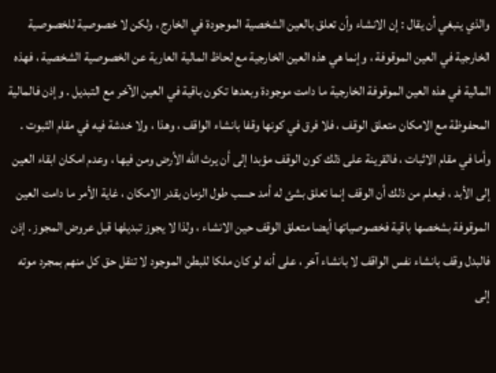والذي ينبغي أن يقال : إن الانشاء وأن تعلق بالعين الشخصية الموجودة في الخارج ، ولكن لا خصوصية للخصوصية الخارجية في العين الموقوفة ، وإنما هي هذه العين الخارجية مع لحاظ المالية العارية عن الخصوصية الشخصية ، فهذه المالية في هذه العين الموقوفة الخارجية ما دامت موجودة وبعدها تكون باقية في العين الآخر مع التبديل . وإذن فالمالية المحفوظة مع الامكان متعلق الوقف ، فلا فرق في كونها وقفا بانشاء الواقف ، وهذا ، ولا خدشة فيه في مقام الثبوت . وأما في مقام الاثبات ، فالقرينة على ذلك كون الوقف مؤبدا إلى أن يرث الله الأرض ومن فيها ، وعدم امكان ابقاء العين إلى الأبد ، فيعلم من ذلك أن الوقف إنما تعلق بشئ له أمد حسب طول الزمان بقدر الامكان ، غاية الأمر ما دامت العين الموقوفة بشخصها باقية فخصوصياتها أيضا متعلق الوقف حين الانشاء ، ولذا لا يجوز تبديلها قبل عروض المجوز . إذن فالبدل وقف بانشاء نفس الواقف لا بانشاء آخر ، على أنه لو كان ملكا للبطن الموجود لا تنقل حق كل منهم بمجرد موته إلى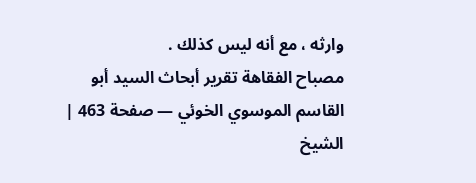وارثه ، مع أنه ليس كذلك .
مصباح الفقاهة تقرير أبحاث السيد أبو القاسم الموسوي الخوئي — صفحة 463 | الشيخ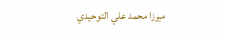ميرزا محمد علي التوحيدي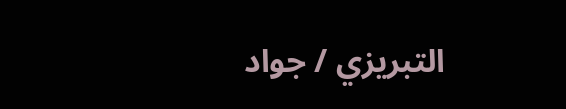التبريزي / جواد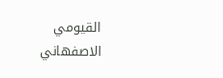القيومي الاصفهاني